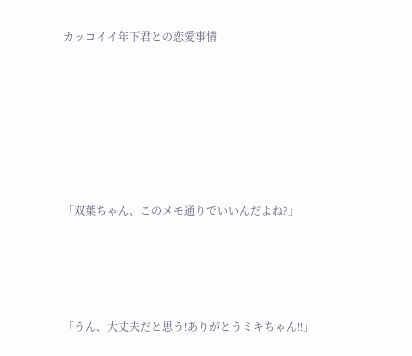カッコイイ年下君との恋愛事情








「双葉ちゃん、このメモ通りでいいんだよね?」





「うん、大丈夫だと思う!ありがとうミキちゃん!!」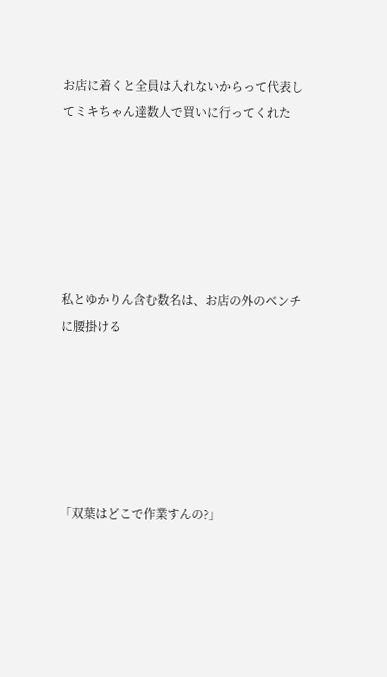お店に着くと全員は入れないからって代表してミキちゃん達数人で買いに行ってくれた






私とゆかりん含む数名は、お店の外のベンチに腰掛ける






「双葉はどこで作業すんの?」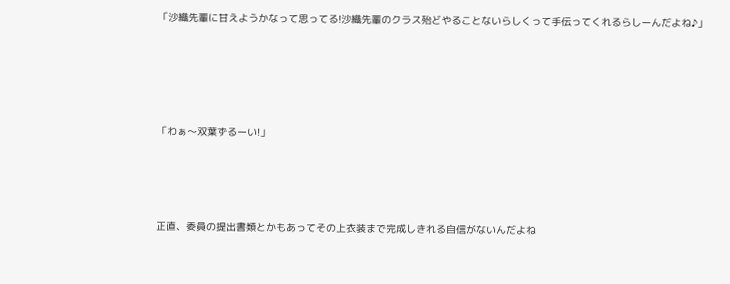「沙織先輩に甘えようかなって思ってる!沙織先輩のクラス殆どやることないらしくって手伝ってくれるらしーんだよね♪」





「わぁ〜双葉ずるーい!」




正直、委員の提出書類とかもあってその上衣装まで完成しきれる自信がないんだよね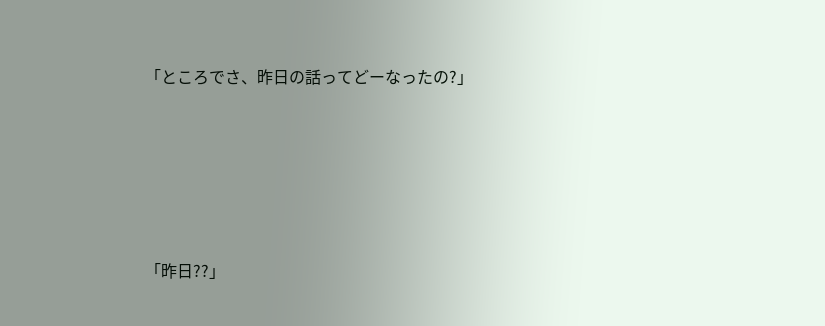「ところでさ、昨日の話ってどーなったの?」





「昨日??」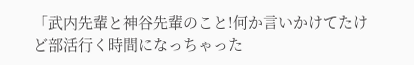「武内先輩と神谷先輩のこと!何か言いかけてたけど部活行く時間になっちゃった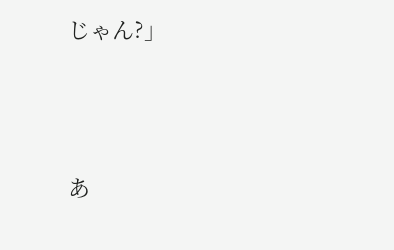じゃん?」





あ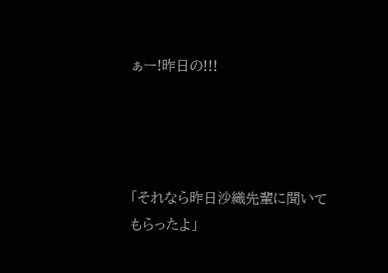ぁー!昨日の!!!




「それなら昨日沙織先輩に聞いてもらったよ」